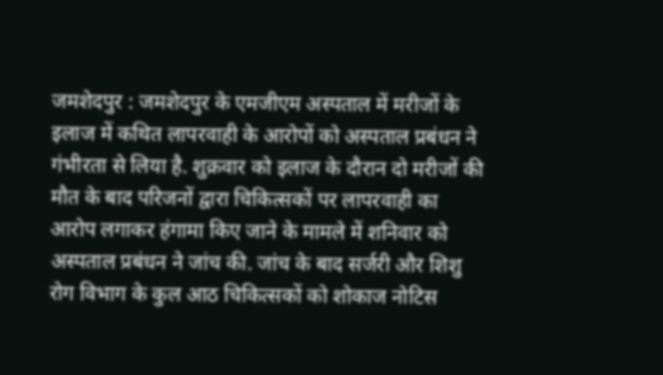जमशेदपुर : जमशेदपुर के एमजीएम अस्पताल में मरीजों के इलाज में कथित लापरवाही के आरोपों को अस्पताल प्रबंधन ने गंभीरता से लिया है. शुक्रवार को इलाज के दौरान दो मरीजों की मौत के बाद परिजनों द्वारा चिकित्सकों पर लापरवाही का आरोप लगाकर हंगामा किए जाने के मामले में शनिवार को अस्पताल प्रबंधन ने जांच की. जांच के बाद सर्जरी और शिशु रोग विभाग के कुल आठ चिकित्सकों को शोकाज नोटिस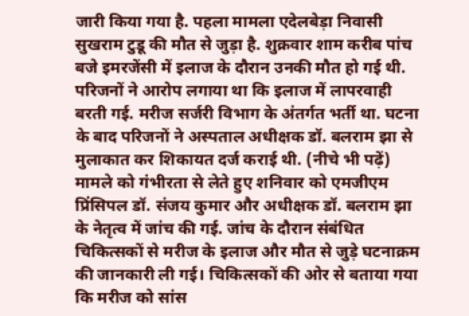जारी किया गया है. पहला मामला एदेलबेड़ा निवासी सुखराम टुडू की मौत से जुड़ा है. शुक्रवार शाम करीब पांच बजे इमरजेंसी में इलाज के दौरान उनकी मौत हो गई थी. परिजनों ने आरोप लगाया था कि इलाज में लापरवाही बरती गई. मरीज सर्जरी विभाग के अंतर्गत भर्ती था. घटना के बाद परिजनों ने अस्पताल अधीक्षक डॉ. बलराम झा से मुलाकात कर शिकायत दर्ज कराई थी. (नीचे भी पढ़ें)
मामले को गंभीरता से लेते हुए शनिवार को एमजीएम प्रिंसिपल डॉ. संजय कुमार और अधीक्षक डॉ. बलराम झा के नेतृत्व में जांच की गई. जांच के दौरान संबंधित चिकित्सकों से मरीज के इलाज और मौत से जुड़े घटनाक्रम की जानकारी ली गई। चिकित्सकों की ओर से बताया गया कि मरीज को सांस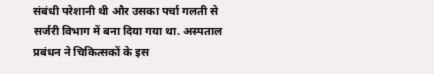संबंधी परेशानी थी और उसका पर्चा गलती से सर्जरी विभाग में बना दिया गया था. अस्पताल प्रबंधन ने चिकित्सकों के इस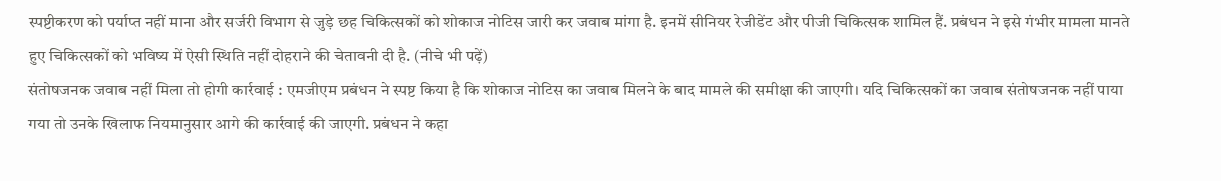स्पष्टीकरण को पर्याप्त नहीं माना और सर्जरी विभाग से जुड़े छह चिकित्सकों को शोकाज नोटिस जारी कर जवाब मांगा है. इनमें सीनियर रेजीडेंट और पीजी चिकित्सक शामिल हैं. प्रबंधन ने इसे गंभीर मामला मानते हुए चिकित्सकों को भविष्य में ऐसी स्थिति नहीं दोहराने की चेतावनी दी है. (नीचे भी पढ़ें)
संतोषजनक जवाब नहीं मिला तो होगी कार्रवाई : एमजीएम प्रबंधन ने स्पष्ट किया है कि शोकाज नोटिस का जवाब मिलने के बाद मामले की समीक्षा की जाएगी। यदि चिकित्सकों का जवाब संतोषजनक नहीं पाया गया तो उनके खिलाफ नियमानुसार आगे की कार्रवाई की जाएगी. प्रबंधन ने कहा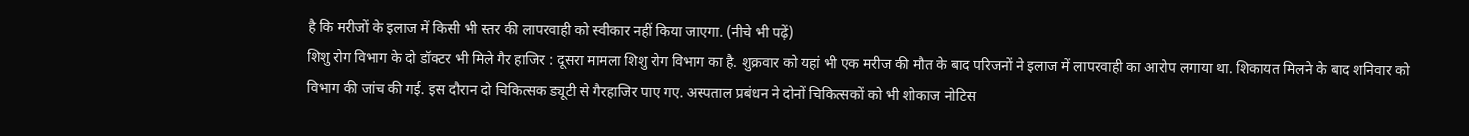है कि मरीजों के इलाज में किसी भी स्तर की लापरवाही को स्वीकार नहीं किया जाएगा. (नीचे भी पढ़ें)
शिशु रोग विभाग के दो डॉक्टर भी मिले गैर हाजिर : दूसरा मामला शिशु रोग विभाग का है. शुक्रवार को यहां भी एक मरीज की मौत के बाद परिजनों ने इलाज में लापरवाही का आरोप लगाया था. शिकायत मिलने के बाद शनिवार को विभाग की जांच की गई. इस दौरान दो चिकित्सक ड्यूटी से गैरहाजिर पाए गए. अस्पताल प्रबंधन ने दोनों चिकित्सकों को भी शोकाज नोटिस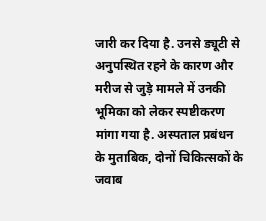जारी कर दिया है. उनसे ड्यूटी से अनुपस्थित रहने के कारण और मरीज से जुड़े मामले में उनकी भूमिका को लेकर स्पष्टीकरण मांगा गया है. अस्पताल प्रबंधन के मुताबिक, दोनों चिकित्सकों के जवाब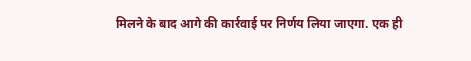मिलने के बाद आगे की कार्रवाई पर निर्णय लिया जाएगा. एक ही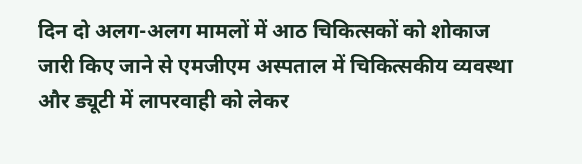दिन दो अलग-अलग मामलों में आठ चिकित्सकों को शोकाज जारी किए जाने से एमजीएम अस्पताल में चिकित्सकीय व्यवस्था और ड्यूटी में लापरवाही को लेकर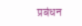प्रबंधन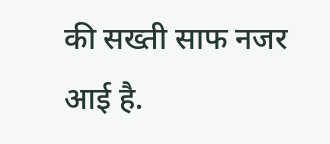की सख्ती साफ नजर आई है.